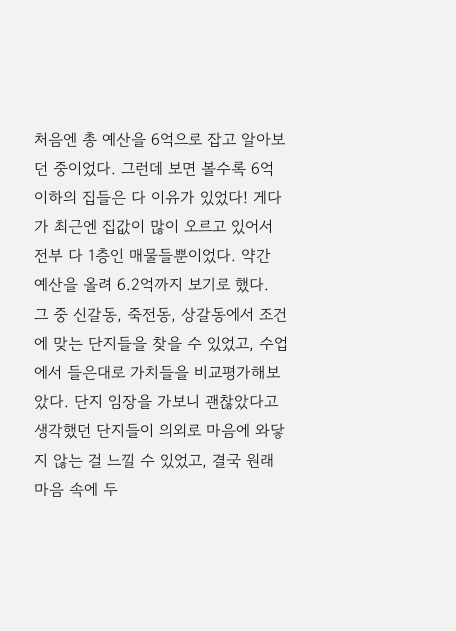처음엔 총 예산을 6억으로 잡고 알아보던 중이었다. 그런데 보면 볼수록 6억 이하의 집들은 다 이유가 있었다! 게다가 최근엔 집값이 많이 오르고 있어서 전부 다 1층인 매물들뿐이었다. 약간 예산을 올려 6.2억까지 보기로 했다.
그 중 신갈동, 죽전동, 상갈동에서 조건에 맞는 단지들을 찾을 수 있었고, 수업에서 들은대로 가치들을 비교평가해보았다. 단지 임장을 가보니 괜찮았다고 생각했던 단지들이 의외로 마음에 와닿지 않는 걸 느낄 수 있었고, 결국 원래 마음 속에 두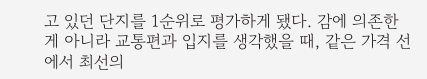고 있던 단지를 1순위로 평가하게 됐다. 감에 의존한 게 아니라 교통편과 입지를 생각했을 때, 같은 가격 선에서 최선의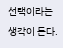선택이라는 생각이 든다.